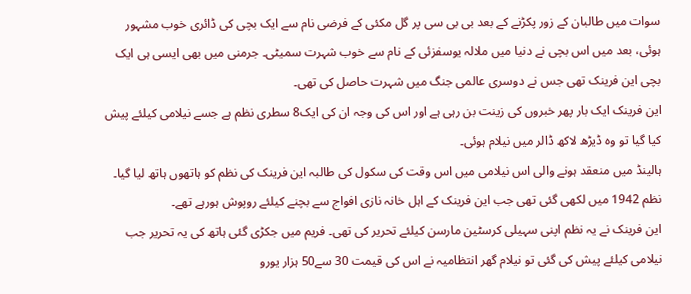سوات میں طالبان کے زور پکڑنے کے بعد بی بی سی پر گل مکئی کے فرضی نام سے ایک بچی کی ڈائری خوب مشہور ہوئی، بعد میں اس بچی نے دنیا میں ملالہ یوسفزئی کے نام سے خوب شہرت سمیٹی۔ جرمنی میں بھی ایسی ہی ایک بچی این فرینک تھی جس نے دوسری عالمی جنگ میں شہرت حاصل کی تھی۔
این فرینک ایک بار پھر خبروں کی زینت بن رہی ہے اور اس کی وجہ ان کی ایک8 سطری نظم ہے جسے نیلامی کیلئے پیش کیا گیا تو وہ ڈیڑھ لاکھ ڈالر میں نیلام ہوئی۔
ہالینڈ میں منعقد ہونے والی اس نیلامی میں اس وقت کی سکول کی طالبہ این فرینک کی نظم کو ہاتھوں ہاتھ لیا گیا۔ نظم 1942 میں لکھی گئی تھی جب این فرینک کے اہل خانہ نازی افواج سے بچنے کیلئے روپوش ہورہے تھے۔
این فرینک نے یہ نظم اپنی سہیلی کرسٹین مارسن کیلئے تحریر کی تھی۔ فریم میں جکڑی گئی ہاتھ کی یہ تحریر جب نیلامی کیلئے پیش کی گئی تو نیلام گھر انتظامیہ نے اس کی قیمت 30 سے50 ہزار یورو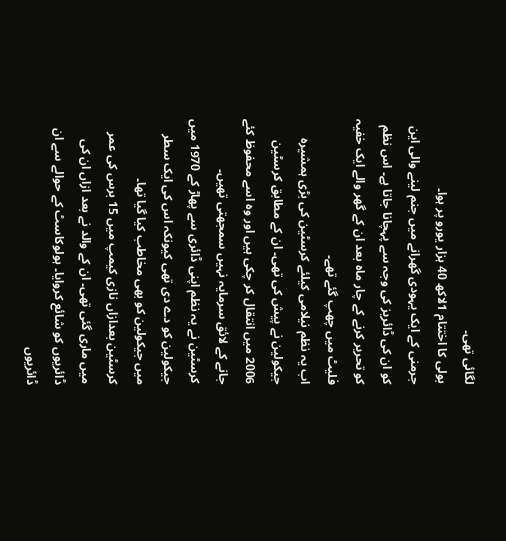لگائی تھی۔
بولی کا اختتام 1لاکھ 40 ہزار یورو پر ہوا۔
جرمنی کے ایک یہودی گھرانے میں جنم لینے والی این کو ان کی ڈائریز کی وجہ سے پہچانا جاتا ہے۔ اس نظم کو تحریر کرنے کے چار ماہ بعد ان کے گھر والے ایک خفیہ فلیٹ میں چھپ گئے تھے۔
اب یہ نظم نیلامی کیلئے کرسٹین کی بڑی ہمشیرہ جیکولین نے پیش کی تھی۔ ان کے مطابق کرسٹین 2006 میں انتقال کر چکی ہیں اور وہ اسے محفوظ کئے جانے کے لائق سرمایہ نہیں سمجھتی تھیں۔
کرسٹین نے یہ نظم اپنی ڈائری سے پھاڑ کے 1970 میں جیکولین کو دے دی تھی کیونکہ اس کی ایک سطر میں جیکولین کو بھی مخاطب کیا گیا تھا۔
کرسٹین بعدازاں نازی کیمپ میں 15 برس کی عمر میں ماری گئی تھی۔ ان کے والد نے بعد ازاں ان کی ڈائریوں کو شائع کروایا۔ ہولوکاسٹ کے حوالے سے ان ڈائریوں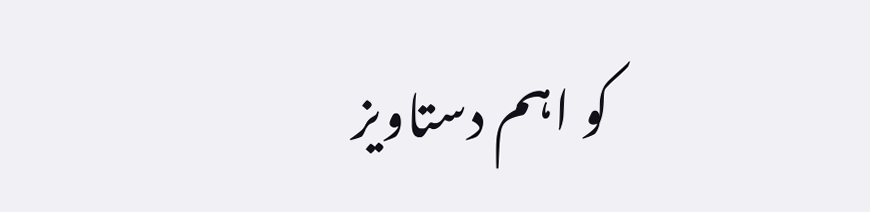کو اہم دستاویز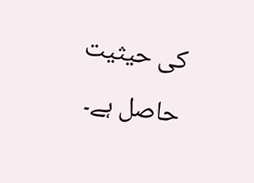کی حیثیت حاصل ہے۔